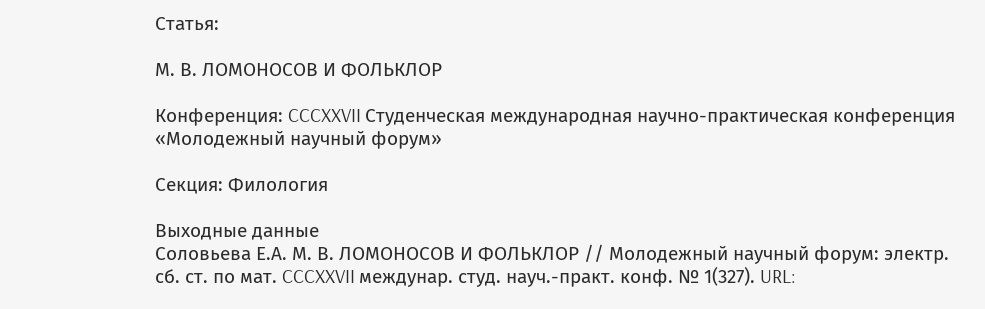Статья:

М. В. ЛОМОНОСОВ И ФОЛЬКЛОР

Конференция: CCCXXVII Студенческая международная научно-практическая конференция «Молодежный научный форум»

Секция: Филология

Выходные данные
Соловьева Е.А. М. В. ЛОМОНОСОВ И ФОЛЬКЛОР // Молодежный научный форум: электр. сб. ст. по мат. CCCXXVII междунар. студ. науч.-практ. конф. № 1(327). URL: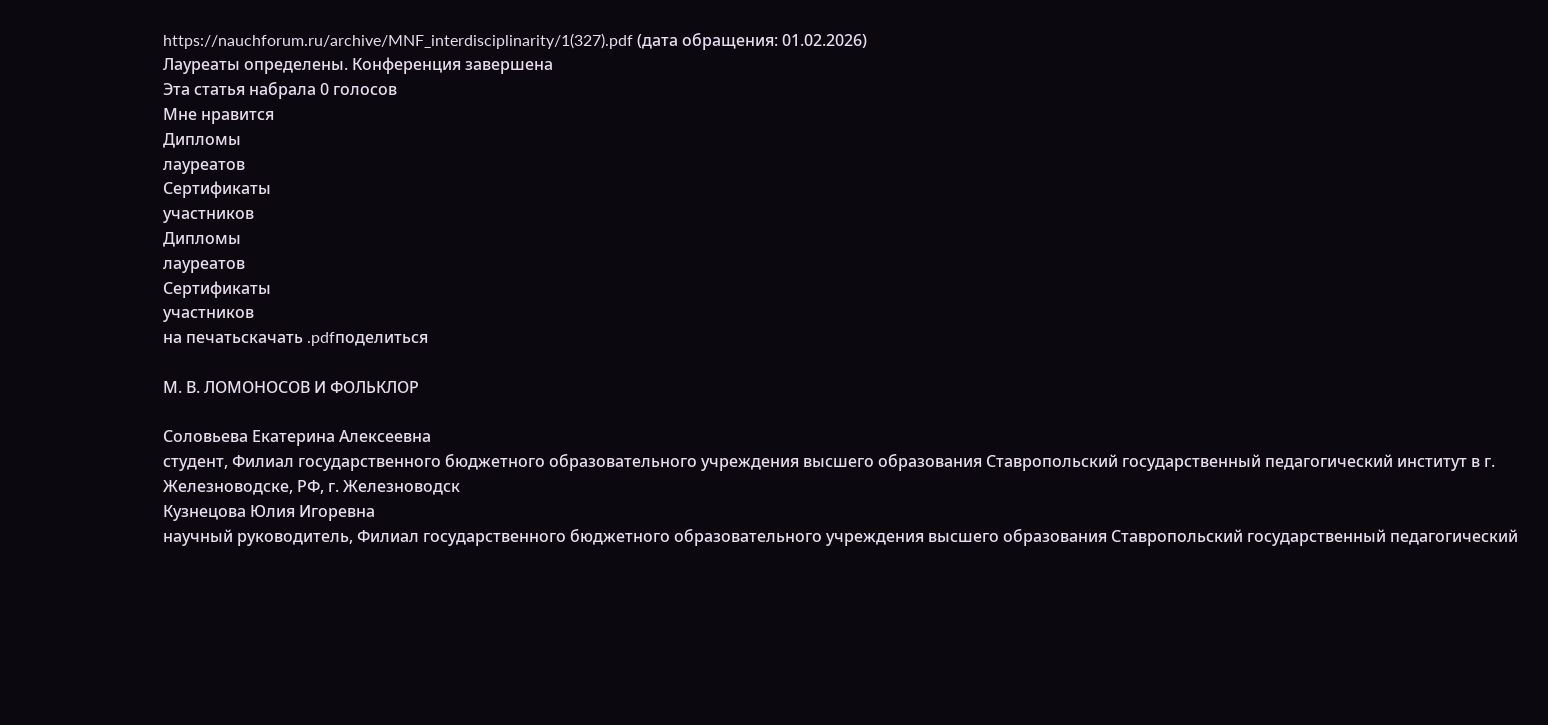https://nauchforum.ru/archive/MNF_interdisciplinarity/1(327).pdf (дата обращения: 01.02.2026)
Лауреаты определены. Конференция завершена
Эта статья набрала 0 голосов
Мне нравится
Дипломы
лауреатов
Сертификаты
участников
Дипломы
лауреатов
Сертификаты
участников
на печатьскачать .pdfподелиться

М. В. ЛОМОНОСОВ И ФОЛЬКЛОР

Соловьева Екатерина Алексеевна
студент, Филиал государственного бюджетного образовательного учреждения высшего образования Ставропольский государственный педагогический институт в г. Железноводске, РФ, г. Железноводск
Кузнецова Юлия Игоревна
научный руководитель, Филиал государственного бюджетного образовательного учреждения высшего образования Ставропольский государственный педагогический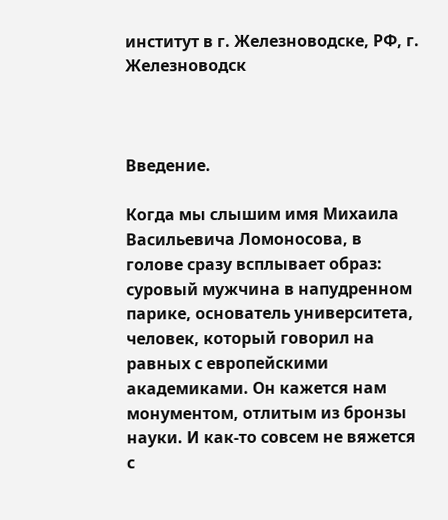институт в г. Железноводске, РФ, г. Железноводск



Введение.

Когда мы слышим имя Михаила Васильевича Ломоносова, в голове сразу всплывает образ: суровый мужчина в напудренном парике, основатель университета, человек, который говорил на равных с европейскими академиками. Он кажется нам монументом, отлитым из бронзы науки. И как-то совсем не вяжется с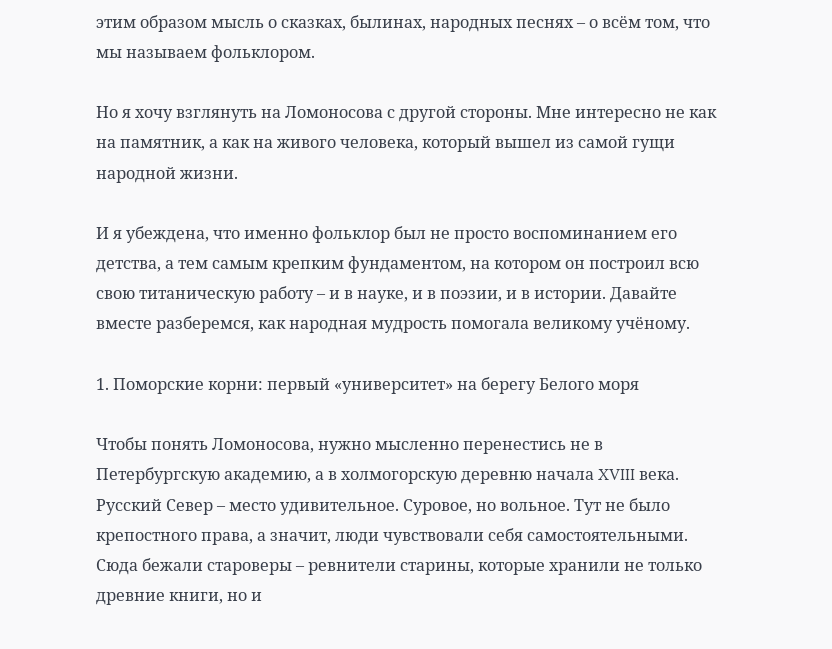этим образом мысль о сказках, былинах, народных песнях – о всём том, что мы называем фольклором.

Но я хочу взглянуть на Ломоносова с другой стороны. Мне интересно не как на памятник, а как на живого человека, который вышел из самой гущи народной жизни.

И я убеждена, что именно фольклор был не просто воспоминанием его детства, а тем самым крепким фундаментом, на котором он построил всю свою титаническую работу – и в науке, и в поэзии, и в истории. Давайте вместе разберемся, как народная мудрость помогала великому учёному.

1. Поморские корни: первый «университет» на берегу Белого моря

Чтобы понять Ломоносова, нужно мысленно перенестись не в Петербургскую академию, а в холмогорскую деревню начала XVIII века. Русский Север – место удивительное. Суровое, но вольное. Тут не было крепостного права, а значит, люди чувствовали себя самостоятельными. Сюда бежали староверы – ревнители старины, которые хранили не только древние книги, но и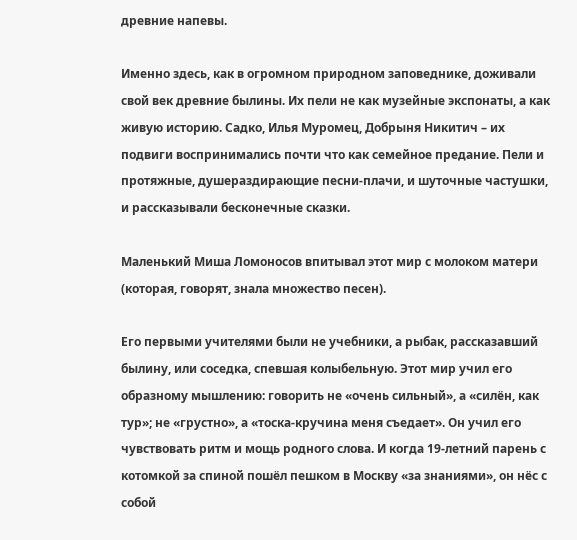древние напевы.

Именно здесь, как в огромном природном заповеднике, доживали свой век древние былины. Их пели не как музейные экспонаты, а как живую историю. Садко, Илья Муромец, Добрыня Никитич – их подвиги воспринимались почти что как семейное предание. Пели и протяжные, душераздирающие песни-плачи, и шуточные частушки, и рассказывали бесконечные сказки.

Маленький Миша Ломоносов впитывал этот мир с молоком матери (которая, говорят, знала множество песен).

Его первыми учителями были не учебники, а рыбак, рассказавший былину, или соседка, спевшая колыбельную. Этот мир учил его образному мышлению: говорить не «очень сильный», а «силён, как тур»; не «грустно», а «тоска-кручина меня съедает». Он учил его чувствовать ритм и мощь родного слова. И когда 19-летний парень с котомкой за спиной пошёл пешком в Москву «за знаниями», он нёс с собой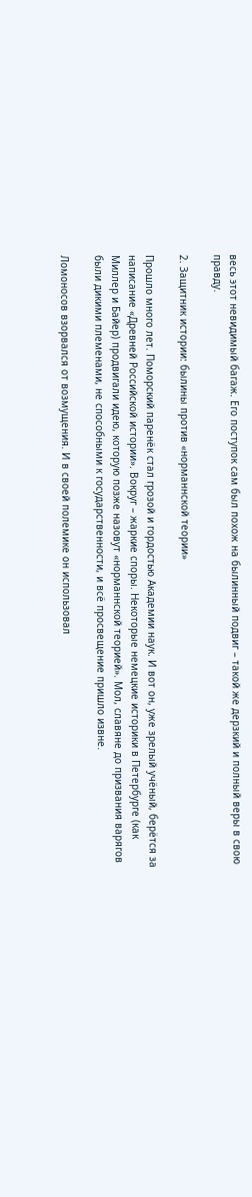весь этот невидимый багаж. Его поступок сам был похож на былинный подвиг – такой же дерзкий и полный веры в свою правду.

2. Защитник истории: былины против «норманнской теории»

Прошло много лет. Поморский паренёк стал грозой и гордостью Академии наук. И вот он, уже зрелый учёный, берётся за написание «Древней Российской истории». Вокруг – жаркие споры. Некоторые немецкие историки в Петербурге (как Миллер и Байер) продвигали идею, которую позже назовут «норманнской теорией». Мол, славяне до призвания варягов были дикими племенами, не способными к государственности, и всё просвещение пришло извне.

Ломоносов взорвался от возмущения. И в своей полемике он использовал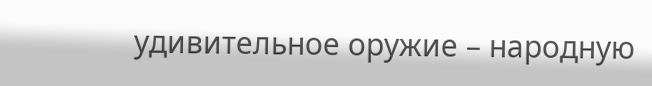удивительное оружие – народную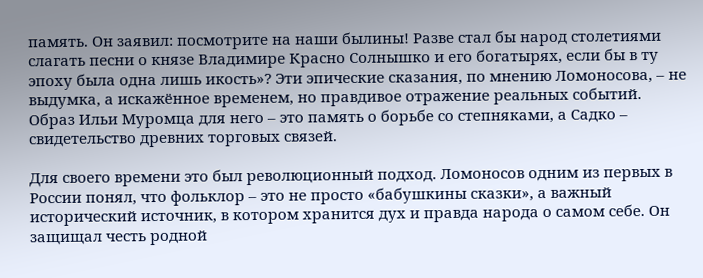память. Он заявил: посмотрите на наши былины! Разве стал бы народ столетиями слагать песни о князе Владимире Красно Солнышко и его богатырях, если бы в ту эпоху была одна лишь икость»? Эти эпические сказания, по мнению Ломоносова, – не выдумка, а искажённое временем, но правдивое отражение реальных событий. Образ Ильи Муромца для него – это память о борьбе со степняками, а Садко – свидетельство древних торговых связей.

Для своего времени это был революционный подход. Ломоносов одним из первых в России понял, что фольклор – это не просто «бабушкины сказки», а важный исторический источник, в котором хранится дух и правда народа о самом себе. Он защищал честь родной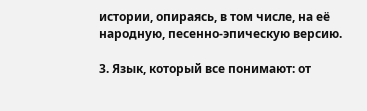истории, опираясь, в том числе, на её народную, песенно-эпическую версию.

3. Язык, который все понимают: от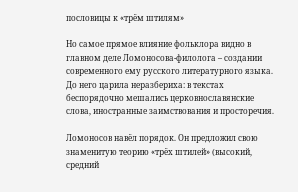пословицы к «трём штилям»

Но самое прямое влияние фольклора видно в главном деле Ломоносова-филолога – создании современного ему русского литературного языка. До него царила неразбериха: в текстах беспорядочно мешались церковнославянские слова, иностранные заимствования и просторечия.

Ломоносов навёл порядок. Он предложил свою знаменитую теорию «трёх штилей» (высокий, средний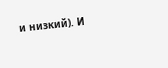и низкий). И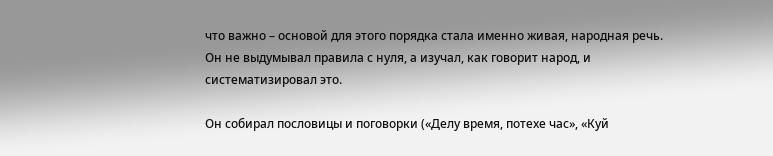что важно – основой для этого порядка стала именно живая, народная речь. Он не выдумывал правила с нуля, а изучал, как говорит народ, и систематизировал это.

Он собирал пословицы и поговорки («Делу время, потехе час», «Куй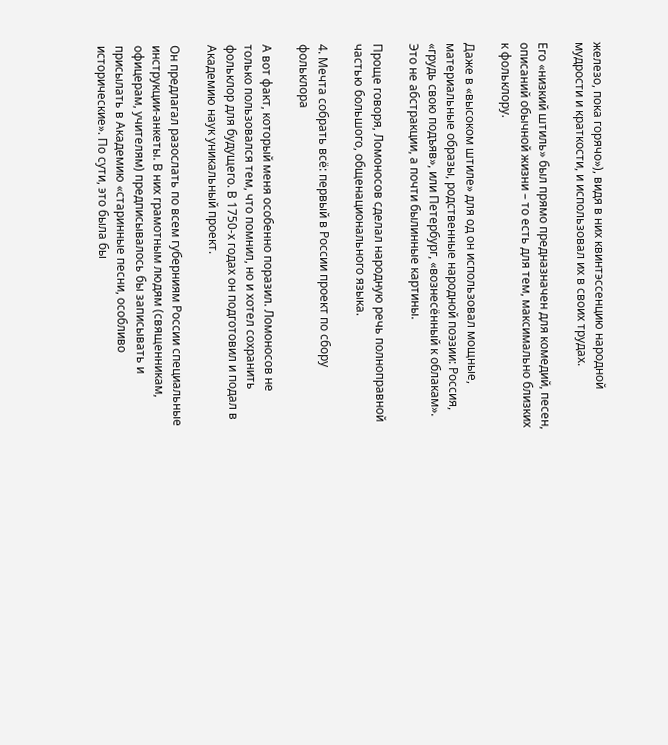железо, пока горячо»), видя в них квинтэссенцию народной мудрости и краткости, и использовал их в своих трудах.

Его «низкий штиль» был прямо предназначен для комедий, песен, описаний обычной жизни – то есть для тем, максимально близких к фольклору.

Даже в «высоком штиле» для од он использовал мощные, материальные образы, родственные народной поэзии: Россия, «грудь свою подъяв», или Петербург, «вознесённый к облакам». Это не абстракции, а почти былинные картины.

Проще говоря, Ломоносов сделал народную речь полноправной частью большого, общенационального языка.

4. Мечта собрать всё: первый в России проект по сбору фольклора

А вот факт, который меня особенно поразил. Ломоносов не только пользовался тем, что помнил, но и хотел сохранить фольклор для будущего. В 1750-х годах он подготовил и подал в Академию наук уникальный проект.

Он предлагал разослать по всем губерниям России специальные инструкции-анкеты. В них грамотным людям (священникам, офицерам, учителям) предписывалось бы записывать и присылать в Академию «старинные песни, особливо исторические». По сути, это была бы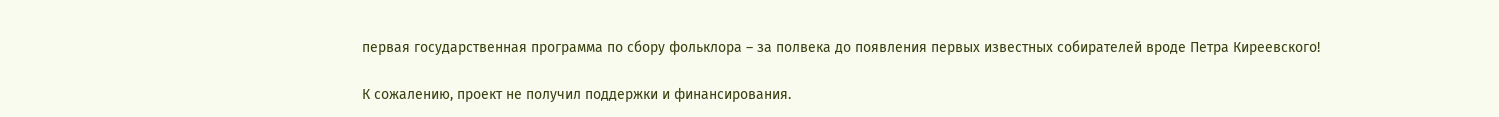первая государственная программа по сбору фольклора – за полвека до появления первых известных собирателей вроде Петра Киреевского!

К сожалению, проект не получил поддержки и финансирования.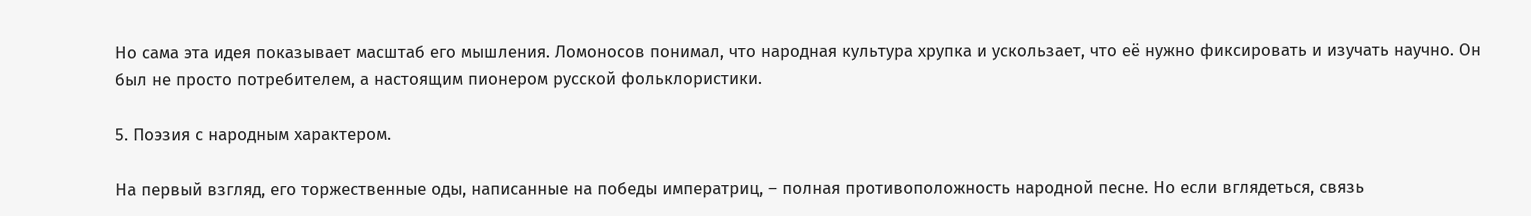Но сама эта идея показывает масштаб его мышления. Ломоносов понимал, что народная культура хрупка и ускользает, что её нужно фиксировать и изучать научно. Он был не просто потребителем, а настоящим пионером русской фольклористики.

5. Поэзия с народным характером.

На первый взгляд, его торжественные оды, написанные на победы императриц, – полная противоположность народной песне. Но если вглядеться, связь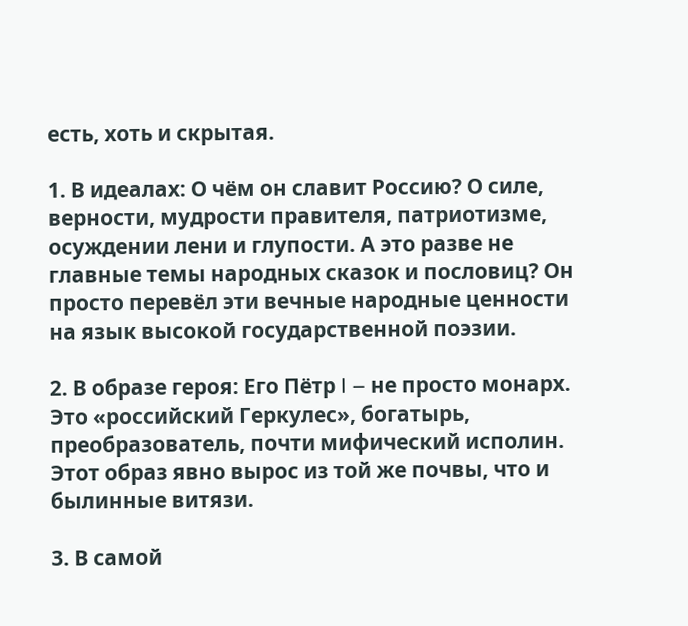есть, хоть и скрытая.

1. В идеалах: О чём он славит Россию? О силе, верности, мудрости правителя, патриотизме, осуждении лени и глупости. А это разве не главные темы народных сказок и пословиц? Он просто перевёл эти вечные народные ценности на язык высокой государственной поэзии.

2. В образе героя: Его Пётр I – не просто монарх. Это «российский Геркулес», богатырь, преобразователь, почти мифический исполин. Этот образ явно вырос из той же почвы, что и былинные витязи.

3. В самой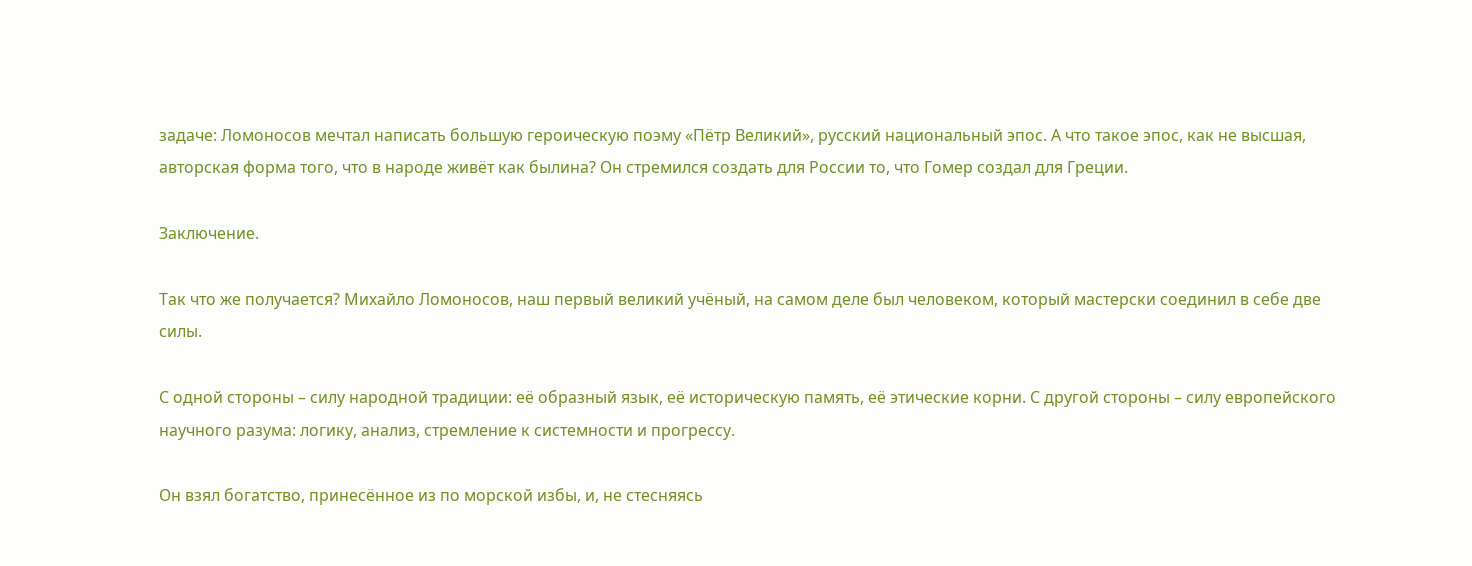задаче: Ломоносов мечтал написать большую героическую поэму «Пётр Великий», русский национальный эпос. А что такое эпос, как не высшая, авторская форма того, что в народе живёт как былина? Он стремился создать для России то, что Гомер создал для Греции.

Заключение.

Так что же получается? Михайло Ломоносов, наш первый великий учёный, на самом деле был человеком, который мастерски соединил в себе две силы.

С одной стороны – силу народной традиции: её образный язык, её историческую память, её этические корни. С другой стороны – силу европейского научного разума: логику, анализ, стремление к системности и прогрессу.

Он взял богатство, принесённое из по морской избы, и, не стесняясь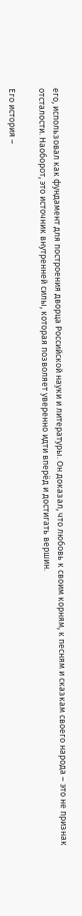его, использовал как фундамент для построения дворца Российской науки и литературы. Он доказал, что любовь к своим корням, к песням и сказкам своего народа – это не признак отсталости. Наоборот, это источник внутренней силы, которая позволяет уверенно идти вперёд и достигать вершин.

Его история –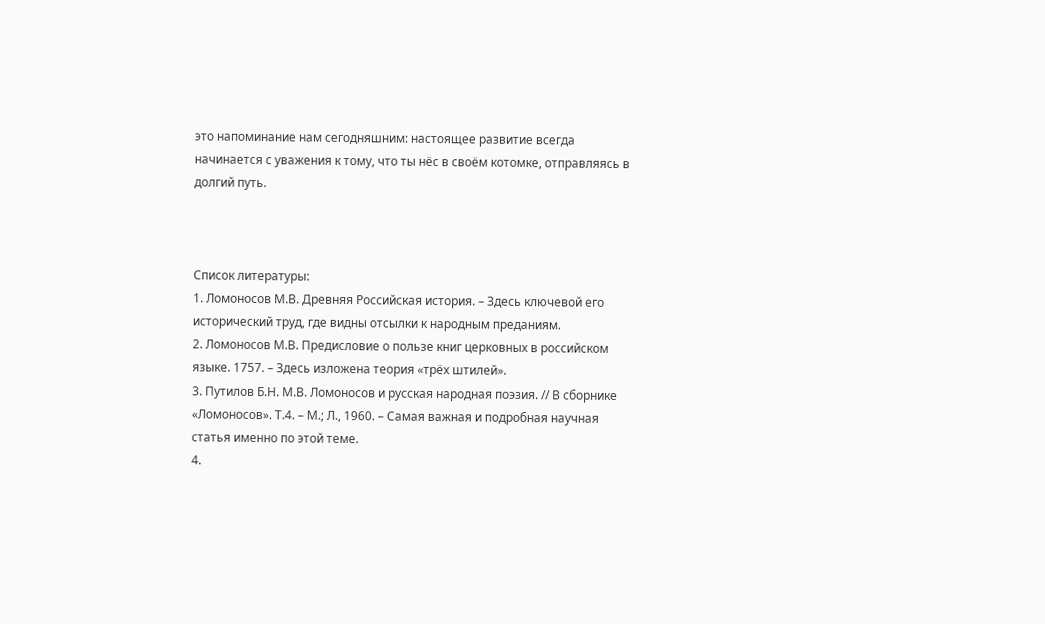это напоминание нам сегодняшним: настоящее развитие всегда начинается с уважения к тому, что ты нёс в своём котомке, отправляясь в долгий путь.



Список литературы:
1. Ломоносов М.В. Древняя Российская история. – Здесь ключевой его исторический труд, где видны отсылки к народным преданиям.
2. Ломоносов М.В. Предисловие о пользе книг церковных в российском языке. 1757. – Здесь изложена теория «трёх штилей».
3. Путилов Б.Н. М.В. Ломоносов и русская народная поэзия. // В сборнике «Ломоносов». Т.4. – М.; Л., 1960. – Самая важная и подробная научная статья именно по этой теме.
4.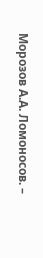Морозов А.А. Ломоносов. –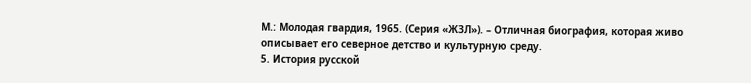М.: Молодая гвардия, 1965. (Серия «ЖЗЛ»). – Отличная биография, которая живо описывает его северное детство и культурную среду.
5. История русской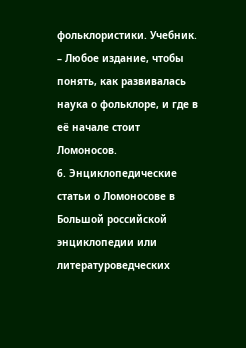фольклористики. Учебник. – Любое издание, чтобы понять, как развивалась наука о фольклоре, и где в её начале стоит Ломоносов.
6. Энциклопедические статьи о Ломоносове в Большой российской энциклопедии или литературоведческих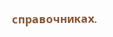справочниках.